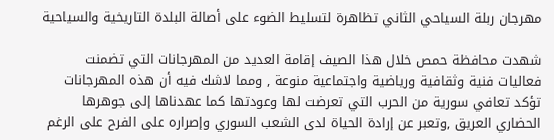مهرجان ربلة السياحي الثاني تظاهرة لتسليط الضوء على أصالة البلدة التاريخية والسياحية

شهدت محافظة حمص خلال هذا الصيف إقامة العديد من المهرجانات التي تضمنت فعاليات فنية وثقافية ورياضية واجتماعية منوعة , ومما لاشك فيه أن هذه المهرجانات تؤكد تعافي سورية من الحرب التي تعرضت لها وعودتها كما عهدناها إلى جوهرها الحضاري العريق ,وتعبر عن إرادة الحياة لدى الشعب السوري وإصراره على الفرح على الرغم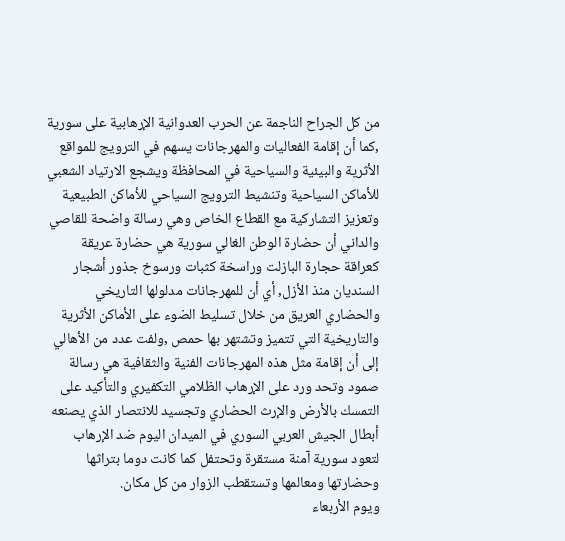من كل الجراح الناجمة عن الحرب العدوانية الإرهابية على سورية ,كما أن إقامة الفعاليات والمهرجانات يسهم في الترويج للمواقع الأثرية والبيئية والسياحية في المحافظة ويشجع الارتياد الشعبي للأماكن السياحية وتنشيط الترويج السياحي للأماكن الطبيعية وتعزيز التشاركية مع القطاع الخاص وهي رسالة واضحة للقاصي والداني أن حضارة الوطن الغالي سورية هي حضارة عريقة كعراقة حجارة البازلت وراسخة كثبات ورسوخ جذور أشجار السنديان منذ الأزل, أي أن للمهرجانات مدلولها التاريخي والحضاري العريق من خلال تسليط الضوء على الأماكن الأثرية والتاريخية التي تتميز وتشتهر بها حمص ,ولفت عدد من الأهالي إلى أن إقامة مثل هذه المهرجانات الفنية والثقافية هي رسالة صمود وتحد ورد على الإرهاب الظلامي التكفيري والتأكيد على التمسك بالأرض والإرث الحضاري وتجسيد للانتصار الذي يصنعه أبطال الجيش العربي السوري في الميدان اليوم ضد الإرهاب لتعود سورية آمنة مستقرة وتحتفل كما كانت دوما بتراثها وحضارتها ومعالمها وتستقطب الزوار من كل مكان.
ويوم الأربعاء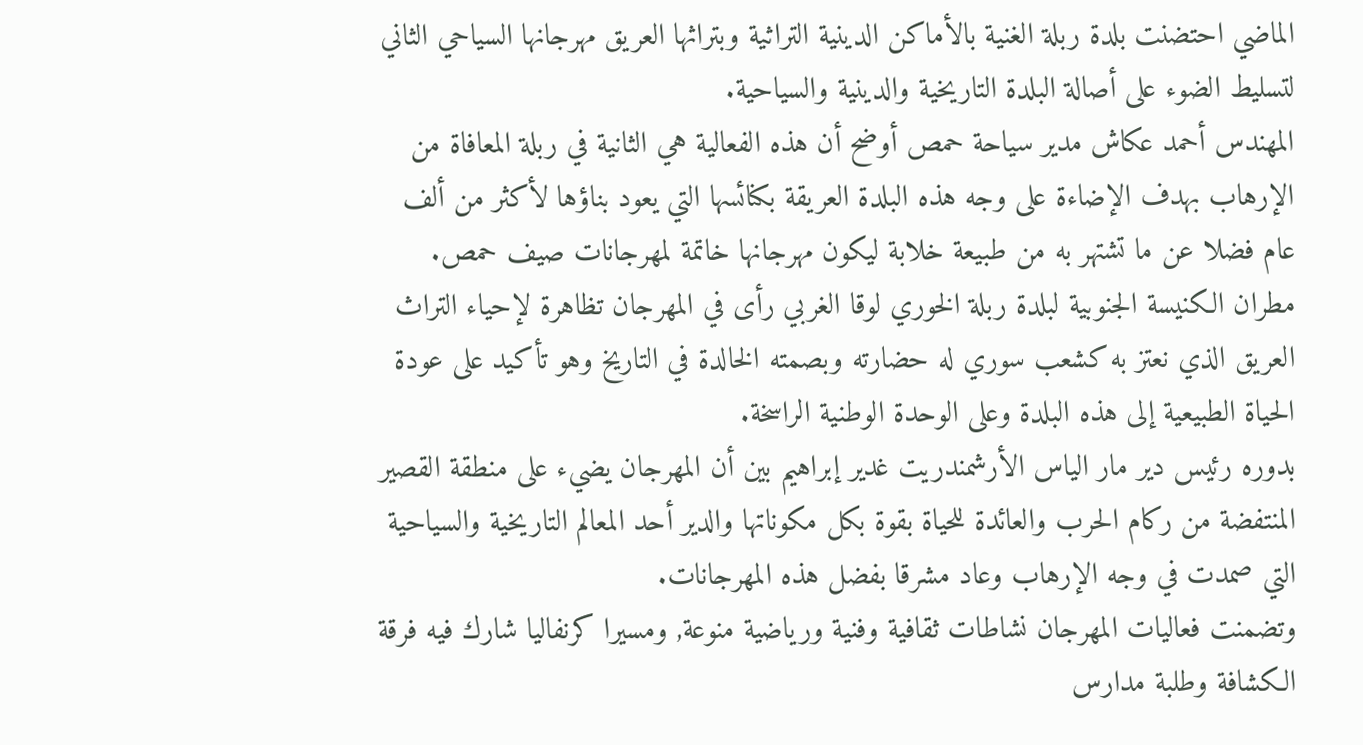الماضي احتضنت بلدة ربلة الغنية بالأماكن الدينية التراثية وبتراثها العريق مهرجانها السياحي الثاني لتسليط الضوء على أصالة البلدة التاريخية والدينية والسياحية.
المهندس أحمد عكاش مدير سياحة حمص أوضح أن هذه الفعالية هي الثانية في ربلة المعافاة من الإرهاب بهدف الإضاءة على وجه هذه البلدة العريقة بكنائسها التي يعود بناؤها لأكثر من ألف عام فضلا عن ما تشتهر به من طبيعة خلابة ليكون مهرجانها خاتمة لمهرجانات صيف حمص.
مطران الكنيسة الجنوبية لبلدة ربلة الخوري لوقا الغربي رأى في المهرجان تظاهرة لإحياء التراث العريق الذي نعتز به كشعب سوري له حضارته وبصمته الخالدة في التاريخ وهو تأكيد على عودة الحياة الطبيعية إلى هذه البلدة وعلى الوحدة الوطنية الراسخة.
بدوره رئيس دير مار الياس الأرشمندريت غدير إبراهيم بين أن المهرجان يضيء على منطقة القصير المنتفضة من ركام الحرب والعائدة للحياة بقوة بكل مكوناتها والدير أحد المعالم التاريخية والسياحية التي صمدت في وجه الإرهاب وعاد مشرقا بفضل هذه المهرجانات.
وتضمنت فعاليات المهرجان نشاطات ثقافية وفنية ورياضية منوعة, ومسيرا كرنفاليا شارك فيه فرقة الكشافة وطلبة مدارس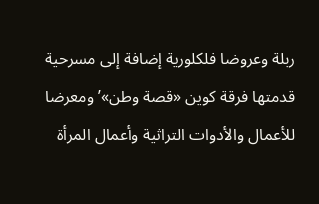ربلة وعروضا فلكلورية إضافة إلى مسرحية قدمتها فرقة كوين «قصة وطن»’ ومعرضا للأعمال والأدوات التراثية وأعمال المرأة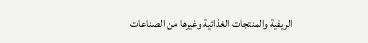الريفية والمنتجات الغذائية وغيرها من الصناعات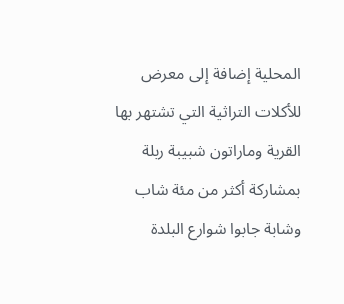المحلية إضافة إلى معرض للأكلات التراثية التي تشتهر بها القرية وماراتون شبيبة ربلة بمشاركة أكثر من مئة شاب وشابة جابوا شوارع البلدة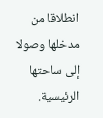انطلاقا من مدخلها وصولا إلى ساحتها الرئيسية.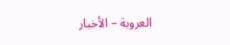العروبة – الأخبار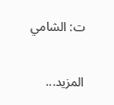ت: الشامي

المزيد...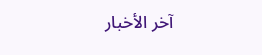آخر الأخبار